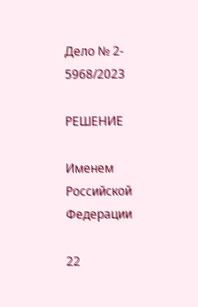Дело № 2- 5968/2023

РЕШЕНИЕ

Именем Российской Федерации

22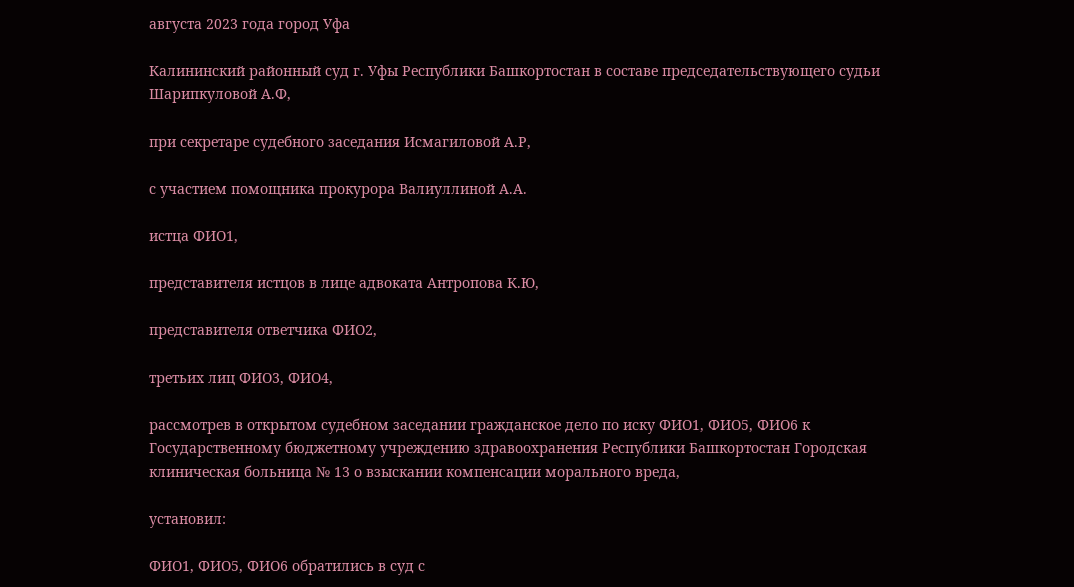августа 2023 года город Уфа

Калининский районный суд г. Уфы Республики Башкортостан в составе председательствующего судьи Шарипкуловой А.Ф,

при секретаре судебного заседания Исмагиловой А.Р,

с участием помощника прокурора Валиуллиной А.А.

истца ФИО1,

представителя истцов в лице адвоката Антропова К.Ю,

представителя ответчика ФИО2,

третьих лиц ФИО3, ФИО4,

рассмотрев в открытом судебном заседании гражданское дело по иску ФИО1, ФИО5, ФИО6 к Государственному бюджетному учреждению здравоохранения Республики Башкортостан Городская клиническая больница № 13 о взыскании компенсации морального вреда,

установил:

ФИО1, ФИО5, ФИО6 обратились в суд с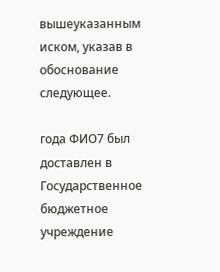вышеуказанным иском, указав в обоснование следующее.

года ФИО7 был доставлен в Государственное бюджетное учреждение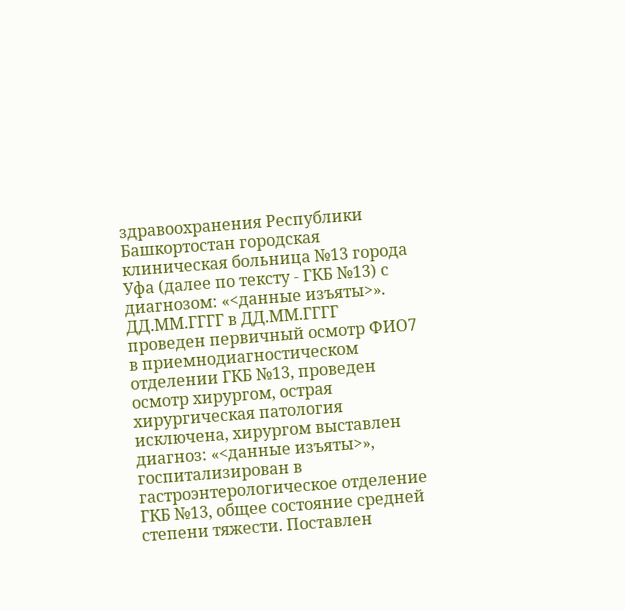здравоохранения Республики Башкортостан городская клиническая больница №13 города Уфа (далее по тексту - ГКБ №13) с диагнозом: «<данные изъяты>». ДД.ММ.ГГГГ в ДД.ММ.ГГГГ проведен первичный осмотр ФИО7 в приемнодиагностическом отделении ГКБ №13, проведен осмотр хирургом, острая хирургическая патология исключена, хирургом выставлен диагноз: «<данные изъяты>», госпитализирован в гастроэнтерологическое отделение ГКБ №13, общее состояние средней степени тяжести. Поставлен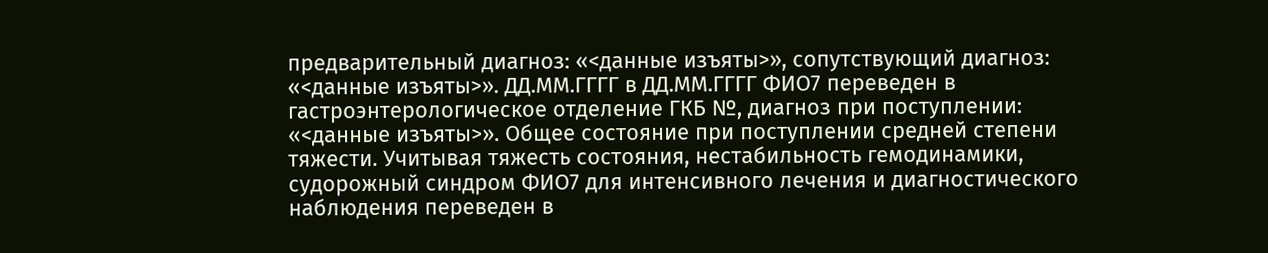предварительный диагноз: «<данные изъяты>», сопутствующий диагноз: «<данные изъяты>». ДД.ММ.ГГГГ в ДД.ММ.ГГГГ ФИО7 переведен в гастроэнтерологическое отделение ГКБ №, диагноз при поступлении: «<данные изъяты>». Общее состояние при поступлении средней степени тяжести. Учитывая тяжесть состояния, нестабильность гемодинамики, судорожный синдром ФИО7 для интенсивного лечения и диагностического наблюдения переведен в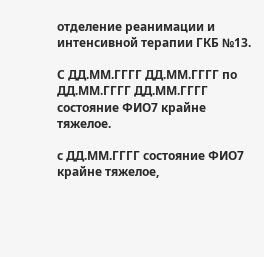отделение реанимации и интенсивной терапии ГКБ №13.

С ДД.ММ.ГГГГ ДД.ММ.ГГГГ по ДД.ММ.ГГГГ ДД.ММ.ГГГГ состояние ФИО7 крайне тяжелое.

с ДД.ММ.ГГГГ состояние ФИО7 крайне тяжелое,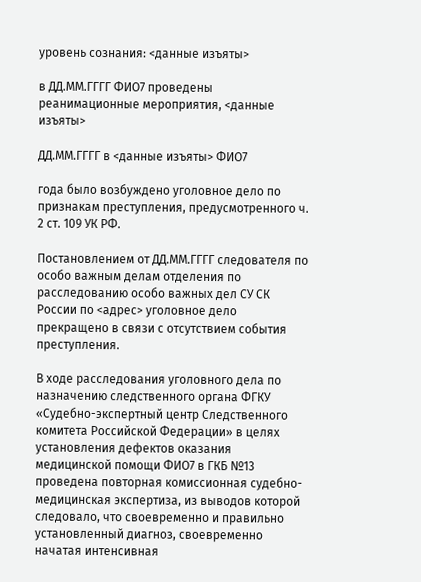уровень сознания: <данные изъяты>

в ДД.ММ.ГГГГ ФИО7 проведены реанимационные мероприятия, <данные изъяты>

ДД.ММ.ГГГГ в <данные изъяты> ФИО7

года было возбуждено уголовное дело по признакам преступления, предусмотренного ч. 2 ст. 109 УК РФ.

Постановлением от ДД.ММ.ГГГГ следователя по особо важным делам отделения по расследованию особо важных дел СУ СК России по <адрес> уголовное дело прекращено в связи с отсутствием события преступления.

В ходе расследования уголовного дела по назначению следственного органа ФГКУ «Судебно-экспертный центр Следственного комитета Российской Федерации» в целях установления дефектов оказания медицинской помощи ФИО7 в ГКБ №13 проведена повторная комиссионная судебно- медицинская экспертиза, из выводов которой следовало, что своевременно и правильно установленный диагноз, своевременно начатая интенсивная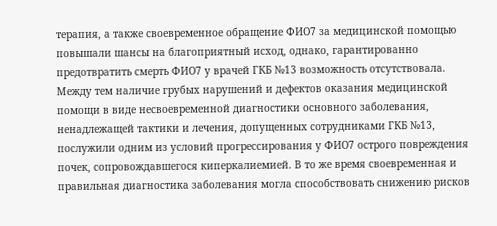терапия, а также своевременное обращение ФИО7 за медицинской помощью повышали шансы на благоприятный исход, однако, гарантированно предотвратить смерть ФИО7 у врачей ГКБ №13 возможность отсутствовала. Между тем наличие грубых нарушений и дефектов оказания медицинской помощи в виде несвоевременной диагностики основного заболевания, ненадлежащей тактики и лечения, допущенных сотрудниками ГКБ №13, послужили одним из условий прогрессирования у ФИО7 острого повреждения почек, сопровождавшегося киперкалиемией. В то же время своевременная и правильная диагностика заболевания могла способствовать снижению рисков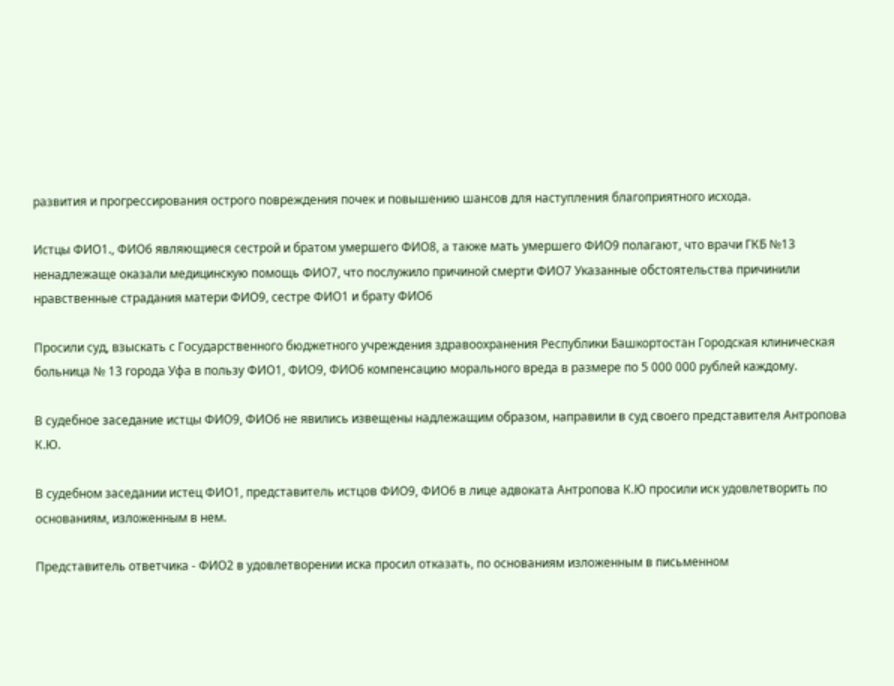развития и прогрессирования острого повреждения почек и повышению шансов для наступления благоприятного исхода.

Истцы ФИО1., ФИО6 являющиеся сестрой и братом умершего ФИО8, а также мать умершего ФИО9 полагают, что врачи ГКБ №13 ненадлежаще оказали медицинскую помощь ФИО7, что послужило причиной смерти ФИО7 Указанные обстоятельства причинили нравственные страдания матери ФИО9, сестре ФИО1 и брату ФИО6

Просили суд, взыскать с Государственного бюджетного учреждения здравоохранения Республики Башкортостан Городская клиническая больница № 13 города Уфа в пользу ФИО1, ФИО9, ФИО6 компенсацию морального вреда в размере по 5 000 000 рублей каждому.

В судебное заседание истцы ФИО9, ФИО6 не явились извещены надлежащим образом, направили в суд своего представителя Антропова К.Ю.

В судебном заседании истец ФИО1, представитель истцов ФИО9, ФИО6 в лице адвоката Антропова К.Ю просили иск удовлетворить по основаниям, изложенным в нем.

Представитель ответчика - ФИО2 в удовлетворении иска просил отказать, по основаниям изложенным в письменном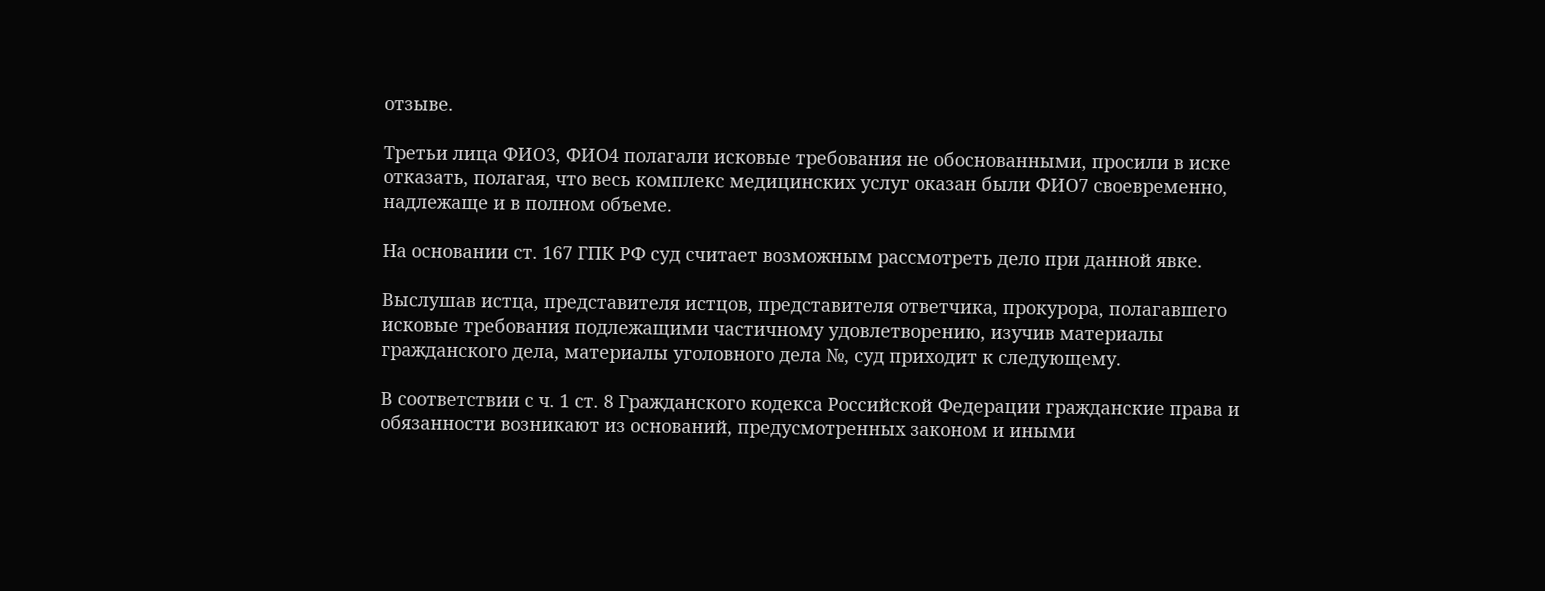отзыве.

Третьи лица ФИО3, ФИО4 полагали исковые требования не обоснованными, просили в иске отказать, полагая, что весь комплекс медицинских услуг оказан были ФИО7 своевременно, надлежаще и в полном объеме.

На основании ст. 167 ГПК РФ суд считает возможным рассмотреть дело при данной явке.

Выслушав истца, представителя истцов, представителя ответчика, прокурора, полагавшего исковые требования подлежащими частичному удовлетворению, изучив материалы гражданского дела, материалы уголовного дела №, суд приходит к следующему.

В соответствии с ч. 1 ст. 8 Гражданского кодекса Российской Федерации гражданские права и обязанности возникают из оснований, предусмотренных законом и иными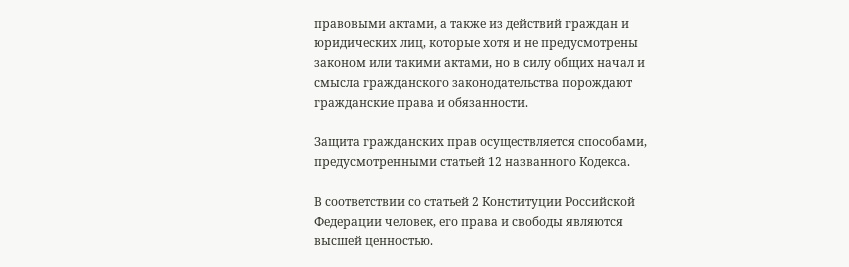правовыми актами, а также из действий граждан и юридических лиц, которые хотя и не предусмотрены законом или такими актами, но в силу общих начал и смысла гражданского законодательства порождают гражданские права и обязанности.

Защита гражданских прав осуществляется способами, предусмотренными статьей 12 названного Кодекса.

В соответствии со статьей 2 Конституции Российской Федерации человек, его права и свободы являются высшей ценностью.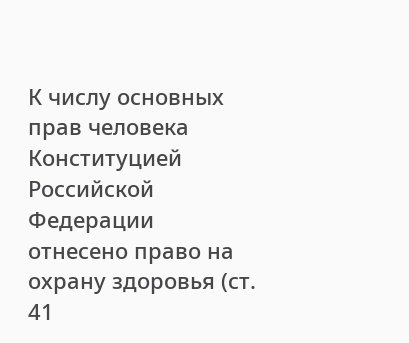К числу основных прав человека Конституцией Российской Федерации отнесено право на охрану здоровья (ст. 41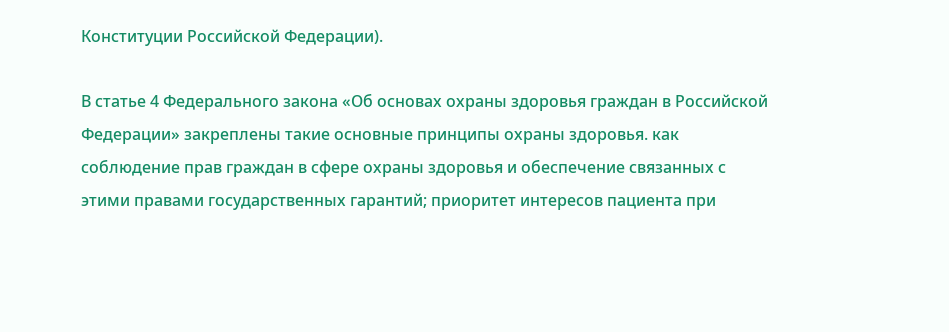Конституции Российской Федерации).

В статье 4 Федерального закона «Об основах охраны здоровья граждан в Российской Федерации» закреплены такие основные принципы охраны здоровья. как соблюдение прав граждан в сфере охраны здоровья и обеспечение связанных с этими правами государственных гарантий; приоритет интересов пациента при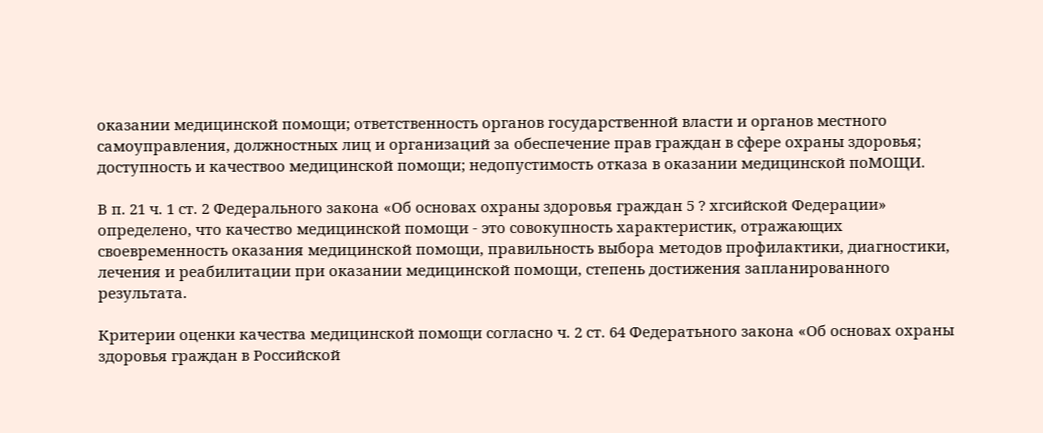оказании медицинской помощи; ответственность органов государственной власти и органов местного самоуправления, должностных лиц и организаций за обеспечение прав граждан в сфере охраны здоровья; доступность и качествоо медицинской помощи; недопустимость отказа в оказании медицинской поМОЩИ.

В п. 21 ч. 1 ст. 2 Федерального закона «Об основах охраны здоровья граждан 5 ? хгсийской Федерации» определено, что качество медицинской помощи - это совокупность характеристик, отражающих своевременность оказания медицинской помощи, правильность выбора методов профилактики, диагностики, лечения и реабилитации при оказании медицинской помощи, степень достижения запланированного результата.

Критерии оценки качества медицинской помощи согласно ч. 2 ст. 64 Федератьного закона «Об основах охраны здоровья граждан в Российской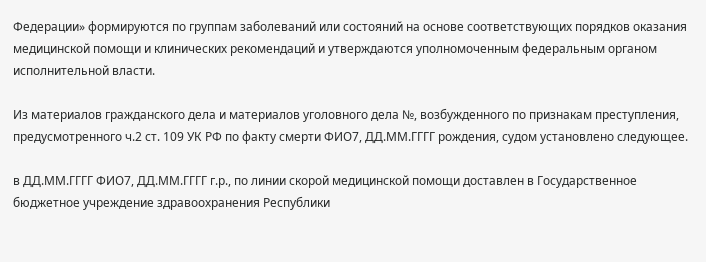Федерации» формируются по группам заболеваний или состояний на основе соответствующих порядков оказания медицинской помощи и клинических рекомендаций и утверждаются уполномоченным федеральным органом исполнительной власти.

Из материалов гражданского дела и материалов уголовного дела №, возбужденного по признакам преступления, предусмотренного ч.2 ст. 109 УК РФ по факту смерти ФИО7, ДД.ММ.ГГГГ рождения, судом установлено следующее.

в ДД.ММ.ГГГГ ФИО7, ДД.ММ.ГГГГ г.р., по линии скорой медицинской помощи доставлен в Государственное бюджетное учреждение здравоохранения Республики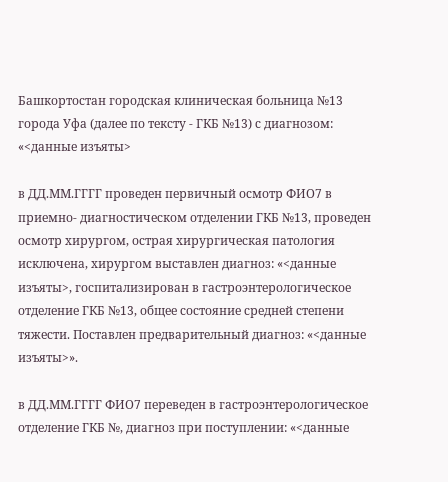Башкортостан городская клиническая больница №13 города Уфа (далее по тексту - ГКБ №13) с диагнозом: «<данные изъяты>

в ДД.ММ.ГГГГ проведен первичный осмотр ФИО7 в приемно- диагностическом отделении ГКБ №13, проведен осмотр хирургом, острая хирургическая патология исключена, хирургом выставлен диагноз: «<данные изъяты>, госпитализирован в гастроэнтерологическое отделение ГКБ №13, общее состояние средней степени тяжести. Поставлен предварительный диагноз: «<данные изъяты>».

в ДД.ММ.ГГГГ ФИО7 переведен в гастроэнтерологическое отделение ГКБ №, диагноз при поступлении: «<данные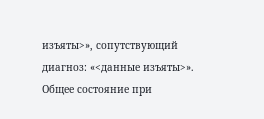изъяты>», сопутствующий диагноз: «<данные изъяты>». Общее состояние при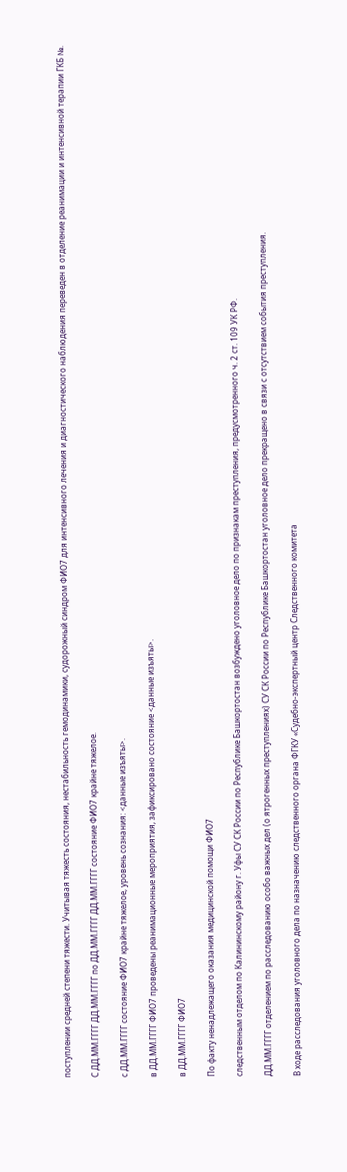поступлении средней степени тяжести. Учитывая тяжесть состояния, нестабильность гемодинамики, судорожный синдром ФИО7 для интенсивного лечения и диагностического наблюдения переведен в отделение реанимации и интенсивной терапии ГКБ №.

С ДД.ММ.ГГГГ ДД.ММ.ГГГГ по ДД.ММ.ГГГГ ДД.ММ.ГГГГ состояние ФИО7 крайне тяжелое.

с ДД.ММ.ГГГГ состояние ФИО7 крайне тяжелое, уровень сознания: <данные изъяты>.

в ДД.ММ.ГГГГ ФИО7 проведены реанимационные мероприятия, зафиксировано состояние <данные изъяты>.

в ДД.ММ.ГГГГ ФИО7

По факту ненадлежащего оказания медицинской помощи ФИО7

следственным отделом по Калининскому району г. Уфы СУ СК России по Республике Башкортостан возбуждено уголовное дело по признакам преступления, предусмотренного ч. 2 ст. 109 УК РФ.

ДД.ММ.ГГГГ отделением по расследованию особо важных дел (о ятрогенных преступлениях) СУ СК России по Республике Башкортостан уголовное дело прекращено в связи с отсутствием события преступления.

В ходе расследования уголовного дела по назначению следственного органа ФГКУ «Судебно-экспертный центр Следственного комитета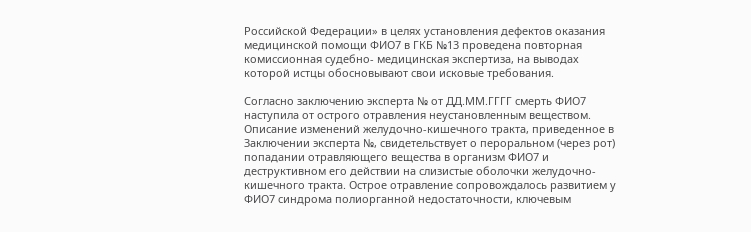Российской Федерации» в целях установления дефектов оказания медицинской помощи ФИО7 в ГКБ №13 проведена повторная комиссионная судебно- медицинская экспертиза, на выводах которой истцы обосновывают свои исковые требования.

Согласно заключению эксперта № от ДД.ММ.ГГГГ смерть ФИО7 наступила от острого отравления неустановленным веществом. Описание изменений желудочно-кишечного тракта, приведенное в Заключении эксперта №, свидетельствует о пероральном (через рот) попадании отравляющего вещества в организм ФИО7 и деструктивном его действии на слизистые оболочки желудочно-кишечного тракта. Острое отравление сопровождалось развитием у ФИО7 синдрома полиорганной недостаточности, ключевым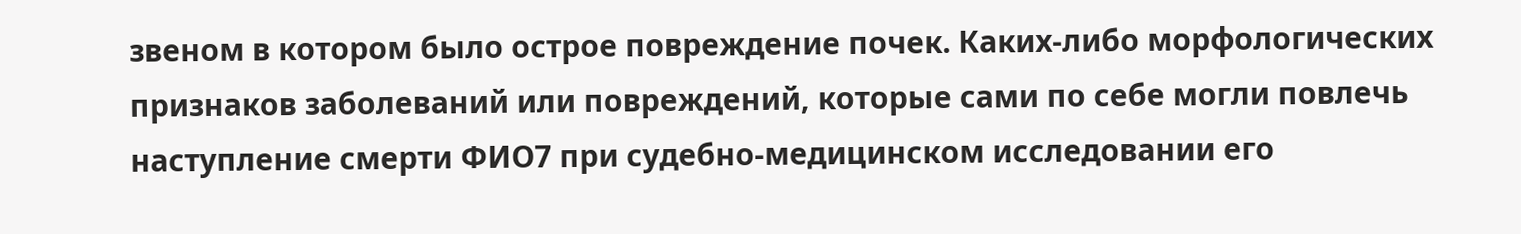звеном в котором было острое повреждение почек. Каких-либо морфологических признаков заболеваний или повреждений, которые сами по себе могли повлечь наступление смерти ФИО7 при судебно-медицинском исследовании его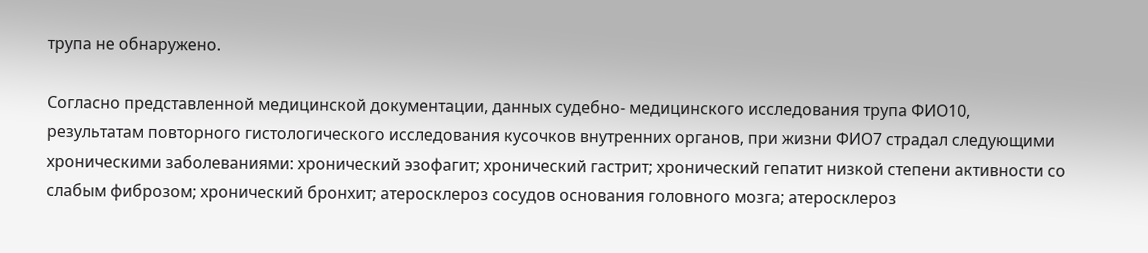трупа не обнаружено.

Согласно представленной медицинской документации, данных судебно- медицинского исследования трупа ФИО10, результатам повторного гистологического исследования кусочков внутренних органов, при жизни ФИО7 страдал следующими хроническими заболеваниями: хронический эзофагит; хронический гастрит; хронический гепатит низкой степени активности со слабым фиброзом; хронический бронхит; атеросклероз сосудов основания головного мозга; атеросклероз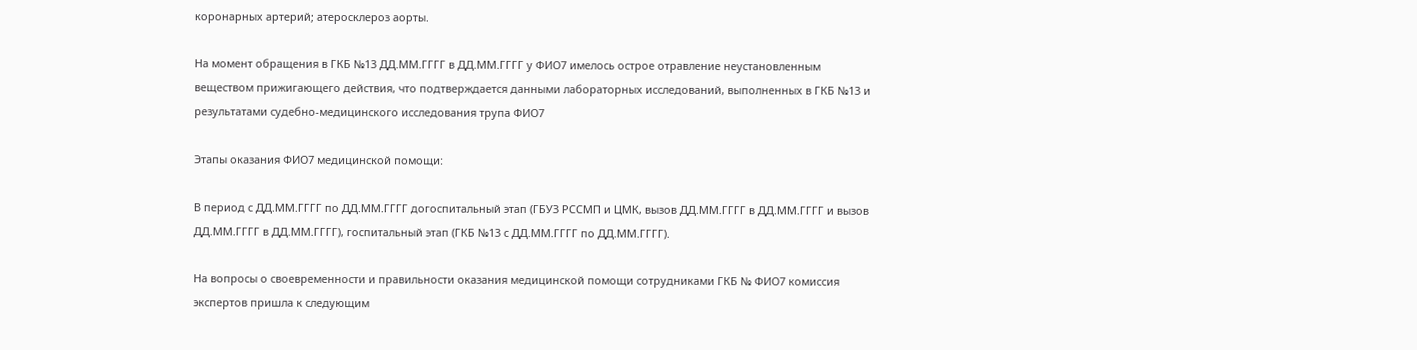коронарных артерий; атеросклероз аорты.

На момент обращения в ГКБ №13 ДД.ММ.ГГГГ в ДД.ММ.ГГГГ у ФИО7 имелось острое отравление неустановленным веществом прижигающего действия, что подтверждается данными лабораторных исследований, выполненных в ГКБ №13 и результатами судебно-медицинского исследования трупа ФИО7

Этапы оказания ФИО7 медицинской помощи:

В период с ДД.ММ.ГГГГ по ДД.ММ.ГГГГ догоспитальный этап (ГБУЗ РССМП и ЦМК, вызов ДД.ММ.ГГГГ в ДД.ММ.ГГГГ и вызов ДД.ММ.ГГГГ в ДД.ММ.ГГГГ), госпитальный этап (ГКБ №13 с ДД.ММ.ГГГГ по ДД.ММ.ГГГГ).

На вопросы о своевременности и правильности оказания медицинской помощи сотрудниками ГКБ № ФИО7 комиссия экспертов пришла к следующим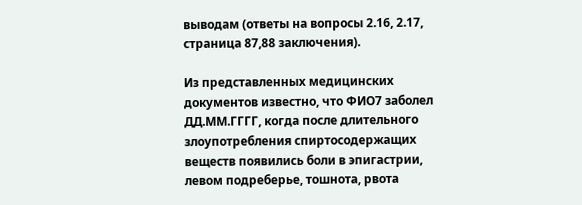выводам (ответы на вопросы 2.16, 2.17, страница 87,88 заключения).

Из представленных медицинских документов известно, что ФИО7 заболел ДД.ММ.ГГГГ, когда после длительного злоупотребления спиртосодержащих веществ появились боли в эпигастрии, левом подреберье, тошнота, рвота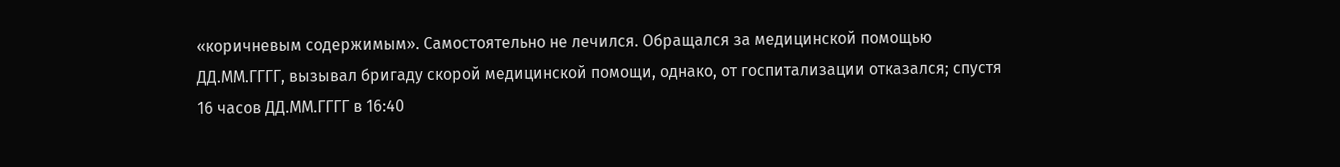«коричневым содержимым». Самостоятельно не лечился. Обращался за медицинской помощью ДД.ММ.ГГГГ, вызывал бригаду скорой медицинской помощи, однако, от госпитализации отказался; спустя 16 часов ДД.ММ.ГГГГ в 16:40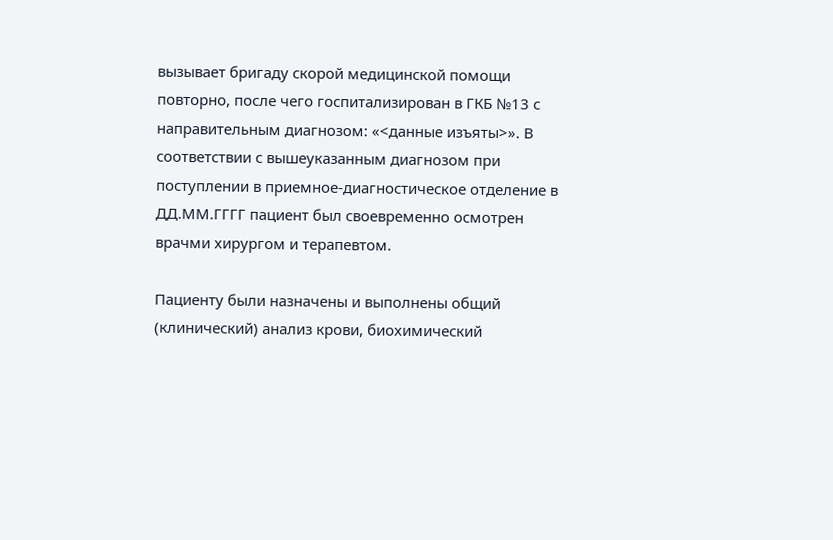вызывает бригаду скорой медицинской помощи повторно, после чего госпитализирован в ГКБ №13 с направительным диагнозом: «<данные изъяты>». В соответствии с вышеуказанным диагнозом при поступлении в приемное-диагностическое отделение в ДД.ММ.ГГГГ пациент был своевременно осмотрен врачми хирургом и терапевтом.

Пациенту были назначены и выполнены общий (клинический) анализ крови, биохимический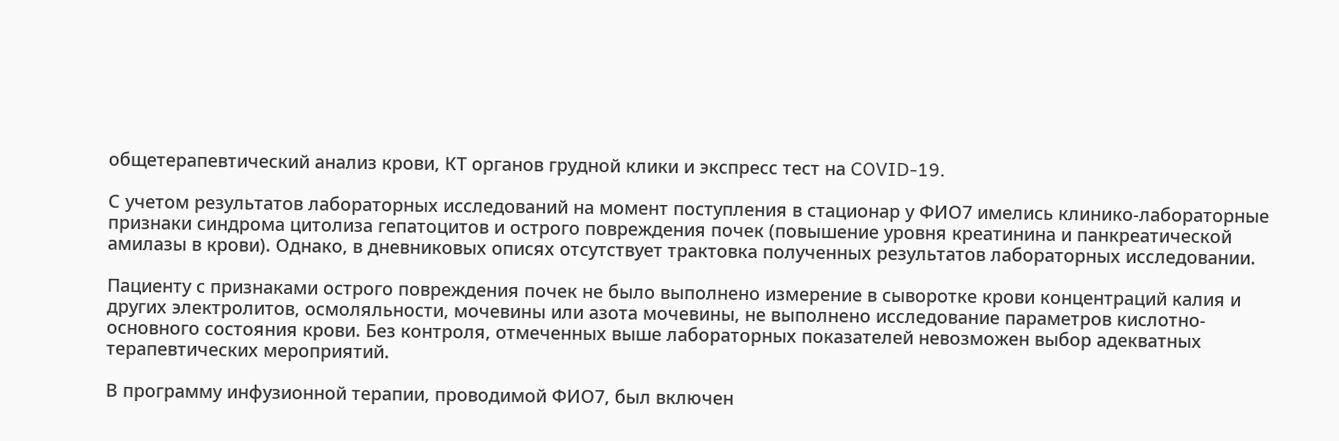общетерапевтический анализ крови, КТ органов грудной клики и экспресс тест на COVID-19.

С учетом результатов лабораторных исследований на момент поступления в стационар у ФИО7 имелись клинико-лабораторные признаки синдрома цитолиза гепатоцитов и острого повреждения почек (повышение уровня креатинина и панкреатической амилазы в крови). Однако, в дневниковых описях отсутствует трактовка полученных результатов лабораторных исследовании.

Пациенту с признаками острого повреждения почек не было выполнено измерение в сыворотке крови концентраций калия и других электролитов, осмоляльности, мочевины или азота мочевины, не выполнено исследование параметров кислотно-основного состояния крови. Без контроля, отмеченных выше лабораторных показателей невозможен выбор адекватных терапевтических мероприятий.

В программу инфузионной терапии, проводимой ФИО7, был включен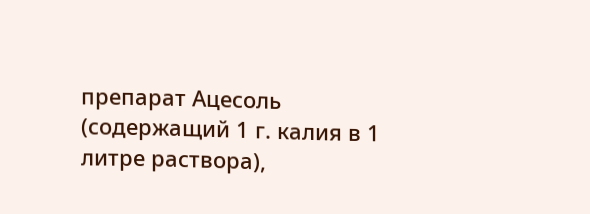препарат Ацесоль (содержащий 1 г. калия в 1 литре раствора),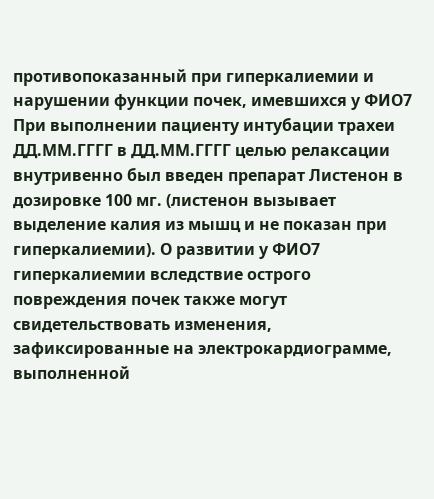противопоказанный при гиперкалиемии и нарушении функции почек, имевшихся у ФИО7 При выполнении пациенту интубации трахеи ДД.ММ.ГГГГ в ДД.ММ.ГГГГ целью релаксации внутривенно был введен препарат Листенон в дозировке 100 мг. (листенон вызывает выделение калия из мышц и не показан при гиперкалиемии). О развитии у ФИО7 гиперкалиемии вследствие острого повреждения почек также могут свидетельствовать изменения, зафиксированные на электрокардиограмме, выполненной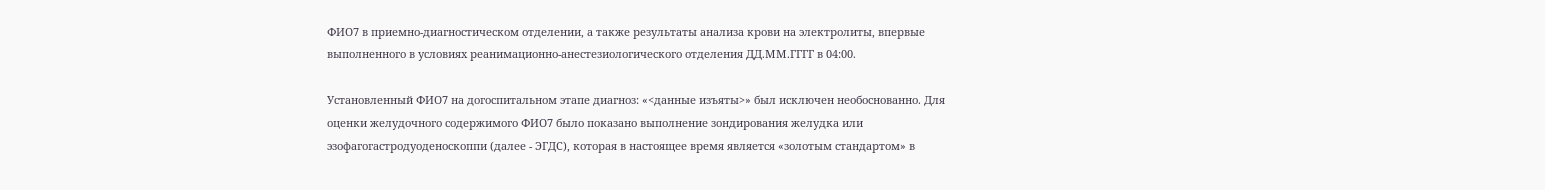ФИО7 в приемно-диагностическом отделении, а также результаты анализа крови на электролиты, впервые выполненного в условиях реанимационно-анестезиологического отделения ДД.ММ.ГГГГ в 04:00.

Установленный ФИО7 на догоспитальном этапе диагноз: «<данные изъяты>» был исключен необоснованно. Для оценки желудочного содержимого ФИО7 было показано выполнение зондирования желудка или эзофагогастродуоденоскоппи (далее - ЭГДС), которая в настоящее время является «золотым стандартом» в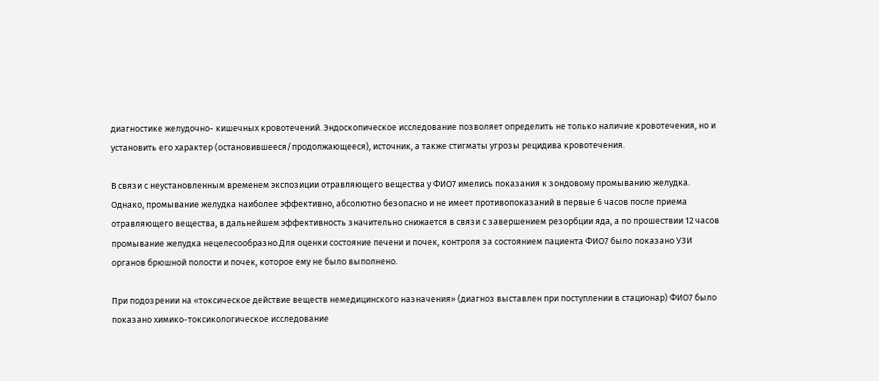диагностике желудочно- кишечных кровотечений. Эндоскопическое исследование позволяет определить не только наличие кровотечения, но и установить его характер (остановившееся/продолжающееся), источник, а также стигматы угрозы рецидива кровотечения.

В связи с неустановленным временем экспозиции отравляющего вещества у ФИО7 имелись показания к зондовому промыванию желудка. Однако, промывание желудка наиболее эффективно, абсолютно безопасно и не имеет противопоказаний в первые 6 часов после приема отравляющего вещества, в дальнейшем эффективность значительно снижается в связи с завершением резорбции яда, а по прошествии 12 часов промывание желудка нецелесообразно.Для оценки состояние печени и почек, контроля за состоянием пациента ФИО7 было показано УЗИ органов брюшной полости и почек, которое ему не было выполнено.

При подозрении на «токсическое действие веществ немедицинского назначения» (диагноз выставлен при поступлении в стационар) ФИО7 было показано химико-токсикологическое исследование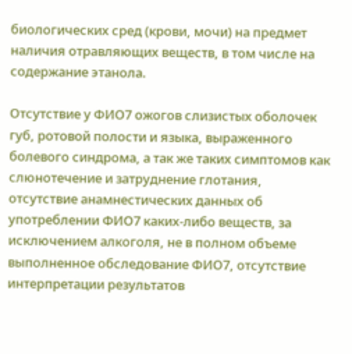биологических сред (крови, мочи) на предмет наличия отравляющих веществ, в том числе на содержание этанола.

Отсутствие у ФИО7 ожогов слизистых оболочек губ, ротовой полости и языка, выраженного болевого синдрома, а так же таких симптомов как слюнотечение и затруднение глотания, отсутствие анамнестических данных об употреблении ФИО7 каких-либо веществ, за исключением алкоголя, не в полном объеме выполненное обследование ФИО7, отсутствие интерпретации результатов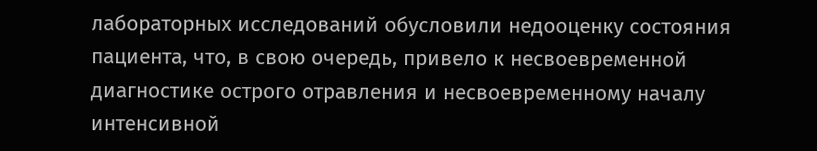лабораторных исследований обусловили недооценку состояния пациента, что, в свою очередь, привело к несвоевременной диагностике острого отравления и несвоевременному началу интенсивной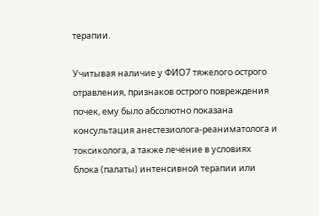терапии.

Учитывая наличие у ФИО7 тяжелого острого отравления, признаков острого повреждения почек, ему было абсолютно показана консультация анестезиолога-реаниматолога и токсиколога, а также лечение в условиях блока (палаты) интенсивной терапии или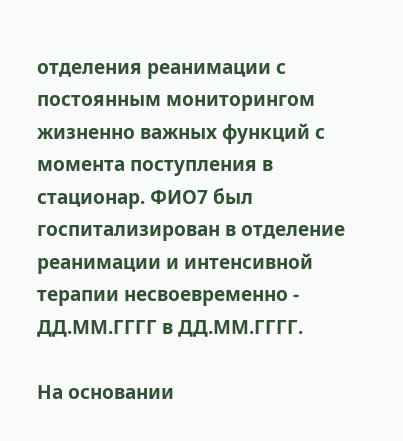отделения реанимации с постоянным мониторингом жизненно важных функций с момента поступления в стационар. ФИО7 был госпитализирован в отделение реанимации и интенсивной терапии несвоевременно - ДД.ММ.ГГГГ в ДД.ММ.ГГГГ.

На основании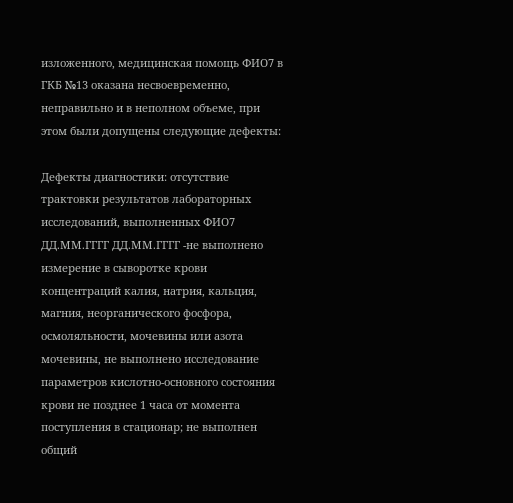изложенного, медицинская помощь ФИО7 в ГКБ №13 оказана несвоевременно, неправильно и в неполном объеме, при этом были допущены следующие дефекты:

Дефекты диагностики: отсутствие трактовки результатов лабораторных исследований, выполненных ФИО7 ДД.ММ.ГГГГ ДД.ММ.ГГГГ -не выполнено измерение в сыворотке крови концентраций калия, натрия, кальция, магния, неорганического фосфора, осмоляльности, мочевины или азота мочевины, не выполнено исследование параметров кислотно-основного состояния крови не позднее 1 часа от момента поступления в стационар; не выполнен общий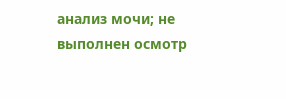анализ мочи; не выполнен осмотр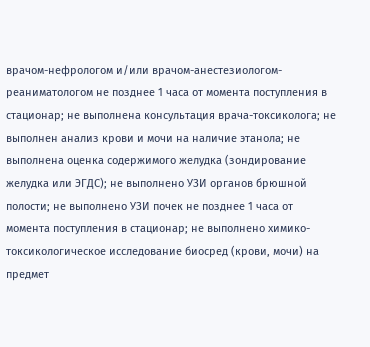врачом-нефрологом и/или врачом-анестезиологом- реаниматологом не позднее 1 часа от момента поступления в стационар; не выполнена консультация врача-токсиколога; не выполнен анализ крови и мочи на наличие этанола; не выполнена оценка содержимого желудка (зондирование желудка или ЭГДС); не выполнено УЗИ органов брюшной полости; не выполнено УЗИ почек не позднее 1 часа от момента поступления в стационар; не выполнено химико-токсикологическое исследование биосред (крови, мочи) на предмет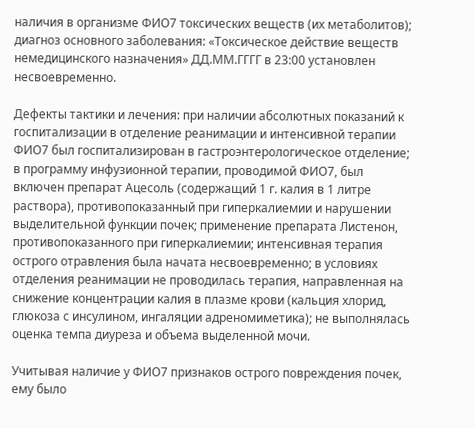наличия в организме ФИО7 токсических веществ (их метаболитов); диагноз основного заболевания: «Токсическое действие веществ немедицинского назначения» ДД.ММ.ГГГГ в 23:00 установлен несвоевременно.

Дефекты тактики и лечения: при наличии абсолютных показаний к госпитализации в отделение реанимации и интенсивной терапии ФИО7 был госпитализирован в гастроэнтерологическое отделение; в программу инфузионной терапии, проводимой ФИО7, был включен препарат Ацесоль (содержащий 1 г. калия в 1 литре раствора), противопоказанный при гиперкалиемии и нарушении выделительной функции почек; применение препарата Листенон, противопоказанного при гиперкалиемии; интенсивная терапия острого отравления была начата несвоевременно; в условиях отделения реанимации не проводилась терапия, направленная на снижение концентрации калия в плазме крови (кальция хлорид, глюкоза с инсулином, ингаляции адреномиметика); не выполнялась оценка темпа диуреза и объема выделенной мочи.

Учитывая наличие у ФИО7 признаков острого повреждения почек, ему было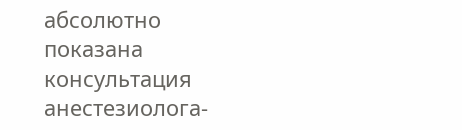абсолютно показана консультация анестезиолога-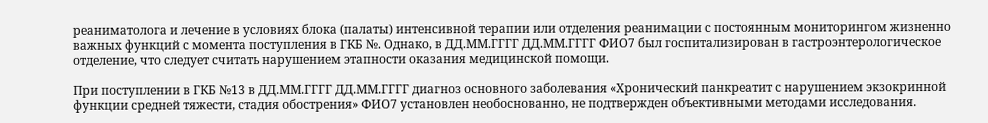реаниматолога и лечение в условиях блока (палаты) интенсивной терапии или отделения реанимации с постоянным мониторингом жизненно важных функций с момента поступления в ГКБ №. Однако, в ДД.ММ.ГГГГ ДД.ММ.ГГГГ ФИО7 был госпитализирован в гастроэнтерологическое отделение, что следует считать нарушением этапности оказания медицинской помощи.

При поступлении в ГКБ №13 в ДД.ММ.ГГГГ ДД.ММ.ГГГГ диагноз основного заболевания «Хронический панкреатит с нарушением экзокринной функции средней тяжести, стадия обострения» ФИО7 установлен необоснованно, не подтвержден объективными методами исследования.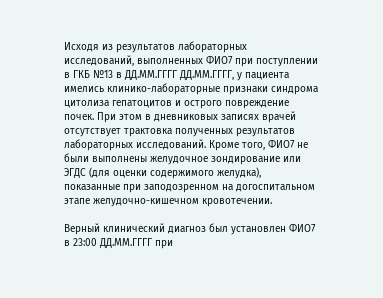Исходя из результатов лабораторных исследований, выполненных ФИО7 при поступлении в ГКБ №13 в ДД.ММ.ГГГГ ДД.ММ.ГГГГ, у пациента имелись клинико-лабораторные признаки синдрома цитолиза гепатоцитов и острого повреждение почек. При этом в дневниковых записях врачей отсутствует трактовка полученных результатов лабораторных исследований. Кроме того, ФИО7 не были выполнены желудочное зондирование или ЭГДС (для оценки содержимого желудка), показанные при заподозренном на догоспитальном этапе желудочно-кишечном кровотечении.

Верный клинический диагноз был установлен ФИО7 в 23:00 ДД.ММ.ГГГГ при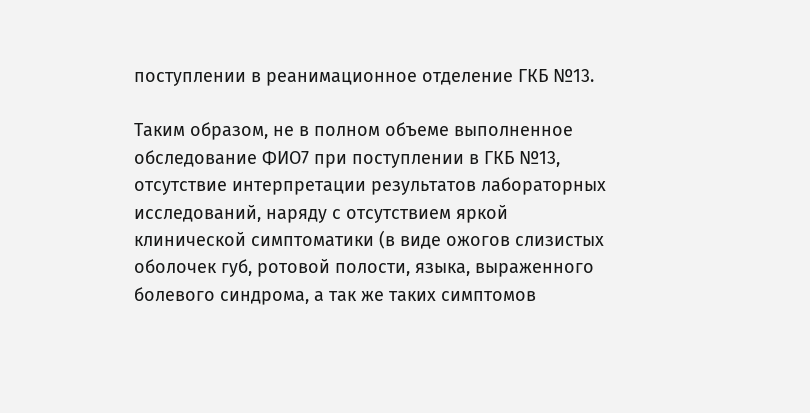поступлении в реанимационное отделение ГКБ №13.

Таким образом, не в полном объеме выполненное обследование ФИО7 при поступлении в ГКБ №13, отсутствие интерпретации результатов лабораторных исследований, наряду с отсутствием яркой клинической симптоматики (в виде ожогов слизистых оболочек губ, ротовой полости, языка, выраженного болевого синдрома, а так же таких симптомов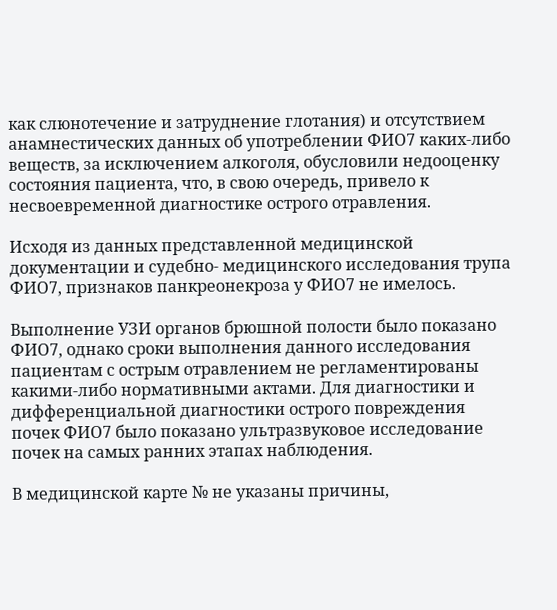как слюнотечение и затруднение глотания) и отсутствием анамнестических данных об употреблении ФИО7 каких-либо веществ, за исключением алкоголя, обусловили недооценку состояния пациента, что, в свою очередь, привело к несвоевременной диагностике острого отравления.

Исходя из данных представленной медицинской документации и судебно- медицинского исследования трупа ФИО7, признаков панкреонекроза у ФИО7 не имелось.

Выполнение УЗИ органов брюшной полости было показано ФИО7, однако сроки выполнения данного исследования пациентам с острым отравлением не регламентированы какими-либо нормативными актами. Для диагностики и дифференциальной диагностики острого повреждения почек ФИО7 было показано ультразвуковое исследование почек на самых ранних этапах наблюдения.

В медицинской карте № не указаны причины,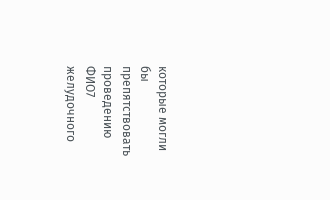которые могли бы препятствовать проведению ФИО7 желудочного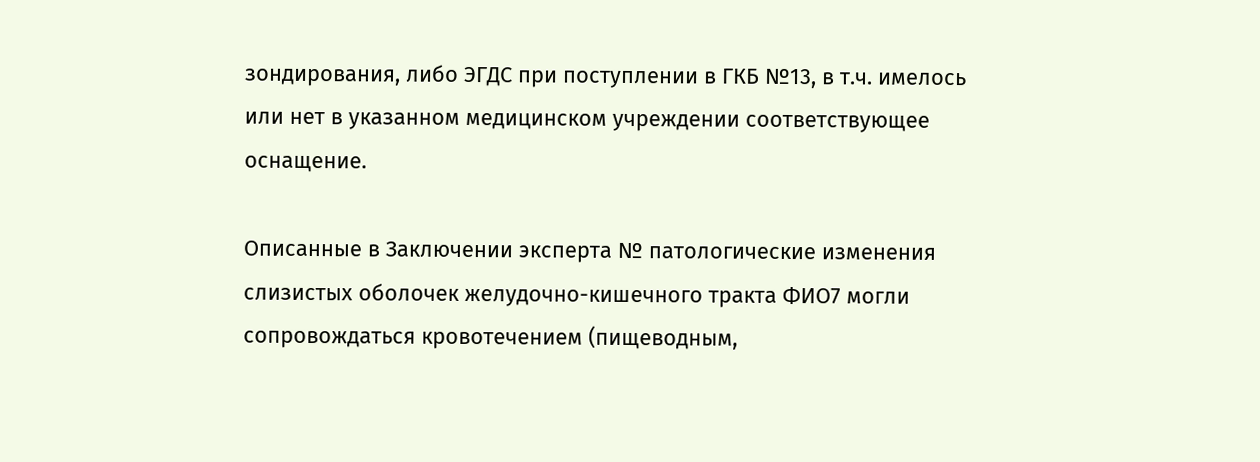зондирования, либо ЭГДС при поступлении в ГКБ №13, в т.ч. имелось или нет в указанном медицинском учреждении соответствующее оснащение.

Описанные в Заключении эксперта № патологические изменения слизистых оболочек желудочно-кишечного тракта ФИО7 могли сопровождаться кровотечением (пищеводным,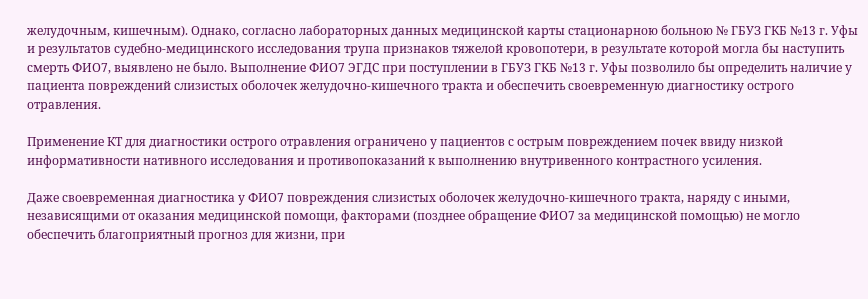желудочным, кишечным). Однако, согласно лабораторных данных медицинской карты стационарною больною № ГБУЗ ГКБ №13 г. Уфы и результатов судебно-медицинского исследования трупа признаков тяжелой кровопотери, в результате которой могла бы наступить смерть ФИО7, выявлено не было. Выполнение ФИО7 ЭГДС при поступлении в ГБУЗ ГКБ №13 г. Уфы позволило бы определить наличие у пациента повреждений слизистых оболочек желудочно-кишечного тракта и обеспечить своевременную диагностику острого отравления.

Применение КТ для диагностики острого отравления ограничено у пациентов с острым повреждением почек ввиду низкой информативности нативного исследования и противопоказаний к выполнению внутривенного контрастного усиления.

Даже своевременная диагностика у ФИО7 повреждения слизистых оболочек желудочно-кишечного тракта, наряду с иными, независящими от оказания медицинской помощи, факторами (позднее обращение ФИО7 за медицинской помощью) не могло обеспечить благоприятный прогноз для жизни, при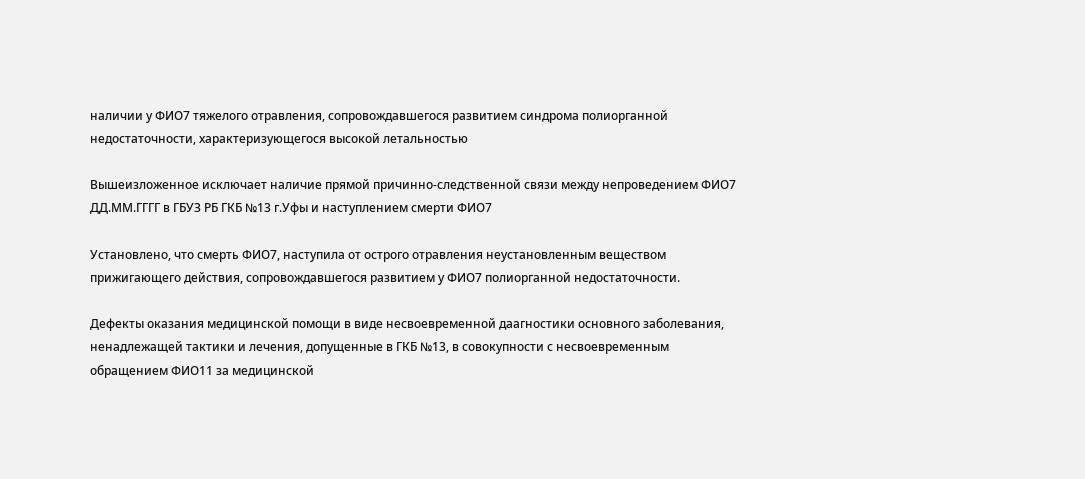наличии у ФИО7 тяжелого отравления, сопровождавшегося развитием синдрома полиорганной недостаточности, характеризующегося высокой летальностью

Вышеизложенное исключает наличие прямой причинно-следственной связи между непроведением ФИО7 ДД.ММ.ГГГГ в ГБУЗ РБ ГКБ №13 г.Уфы и наступлением смерти ФИО7

Установлено, что смерть ФИО7, наступила от острого отравления неустановленным веществом прижигающего действия, сопровождавшегося развитием у ФИО7 полиорганной недостаточности.

Дефекты оказания медицинской помощи в виде несвоевременной даагностики основного заболевания, ненадлежащей тактики и лечения, допущенные в ГКБ №13, в совокупности с несвоевременным обращением ФИО11 за медицинской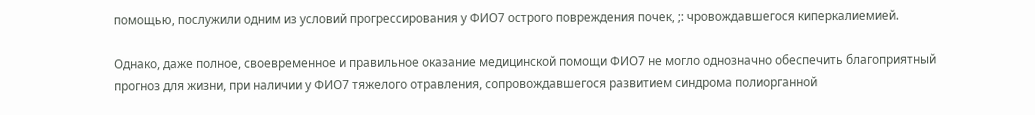помощью, послужили одним из условий прогрессирования у ФИО7 острого повреждения почек, ;: чровождавшегося киперкалиемией.

Однако, даже полное, своевременное и правильное оказание медицинской помощи ФИО7 не могло однозначно обеспечить благоприятный прогноз для жизни, при наличии у ФИО7 тяжелого отравления, сопровождавшегося развитием синдрома полиорганной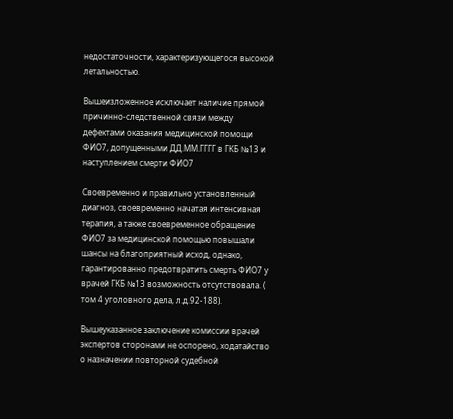недостаточности, характеризующегося высокой летальностью.

Вышеизложенное исключает наличие прямой причинно-следственной связи между дефектами оказания медицинской помощи ФИО7, допущенными ДД.ММ.ГГГГ в ГКБ №13 и наступлением смерти ФИО7

Своевременно и правильно установленный диагноз, своевременно начатая интенсивная терапия, а также своевременное обращение ФИО7 за медицинской помощью повышали шансы на благоприятный исход, однако, гарантированно предотвратить смерть ФИО7 у врачей ГКБ №13 возможность отсутствовала. ( том 4 уголовного дела, л.д.92-188).

Вышеуказанное заключение комиссии врачей экспертов сторонами не оспорено, ходатайство о назначении повторной судебной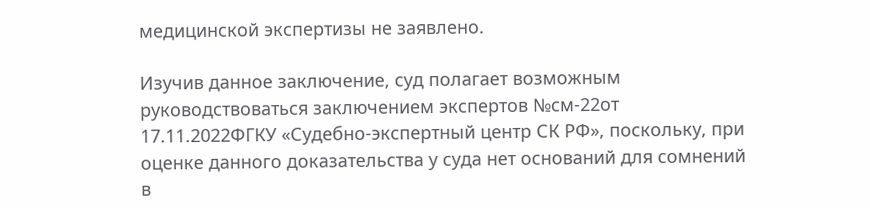медицинской экспертизы не заявлено.

Изучив данное заключение, суд полагает возможным руководствоваться заключением экспертов №см-22от 17.11.2022ФГКУ «Судебно-экспертный центр СК РФ», поскольку, при оценке данного доказательства у суда нет оснований для сомнений в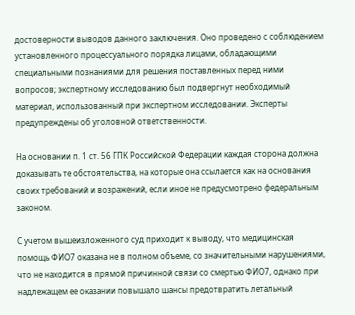достоверности выводов данного заключения. Оно проведено с соблюдением установленного процессуального порядка лицами, обладающими специальными познаниями для решения поставленных перед ними вопросов; экспертному исследованию был подвергнут необходимый материал, использованный при экспертном исследовании. Эксперты предупреждены об уголовной ответственности.

На основании п. 1 ст. 56 ГПК Российской Федерации каждая сторона должна доказывать те обстоятельства, на которые она ссылается как на основания своих требований и возражений, если иное не предусмотрено федеральным законом.

С учетом вышеизложенного суд приходит к выводу, что медицинская помощь ФИО7 оказана не в полном объеме, со значительными нарушениями, что не находится в прямой причинной связи со смертью ФИО7, однако при надлежащем ее оказании повышало шансы предотвратить летальный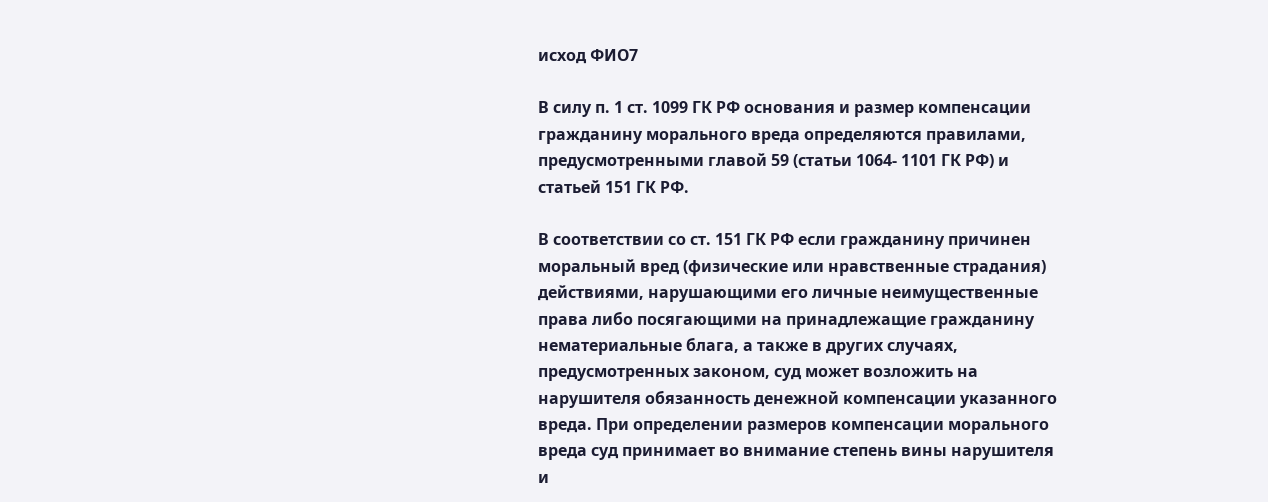исход ФИО7

В силу п. 1 ст. 1099 ГК РФ основания и размер компенсации гражданину морального вреда определяются правилами, предусмотренными главой 59 (статьи 1064- 1101 ГК РФ) и статьей 151 ГК РФ.

В соответствии со ст. 151 ГК РФ если гражданину причинен моральный вред (физические или нравственные страдания) действиями, нарушающими его личные неимущественные права либо посягающими на принадлежащие гражданину нематериальные блага, а также в других случаях, предусмотренных законом, суд может возложить на нарушителя обязанность денежной компенсации указанного вреда. При определении размеров компенсации морального вреда суд принимает во внимание степень вины нарушителя и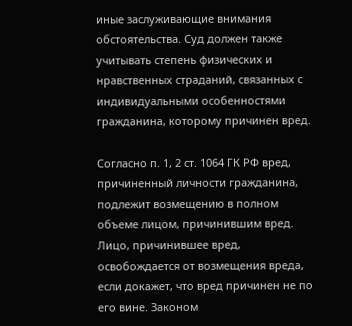иные заслуживающие внимания обстоятельства. Суд должен также учитывать степень физических и нравственных страданий, связанных с индивидуальными особенностями гражданина, которому причинен вред.

Согласно п. 1, 2 ст. 1064 ГК РФ вред, причиненный личности гражданина, подлежит возмещению в полном объеме лицом, причинившим вред. Лицо, причинившее вред, освобождается от возмещения вреда, если докажет, что вред причинен не по его вине. Законом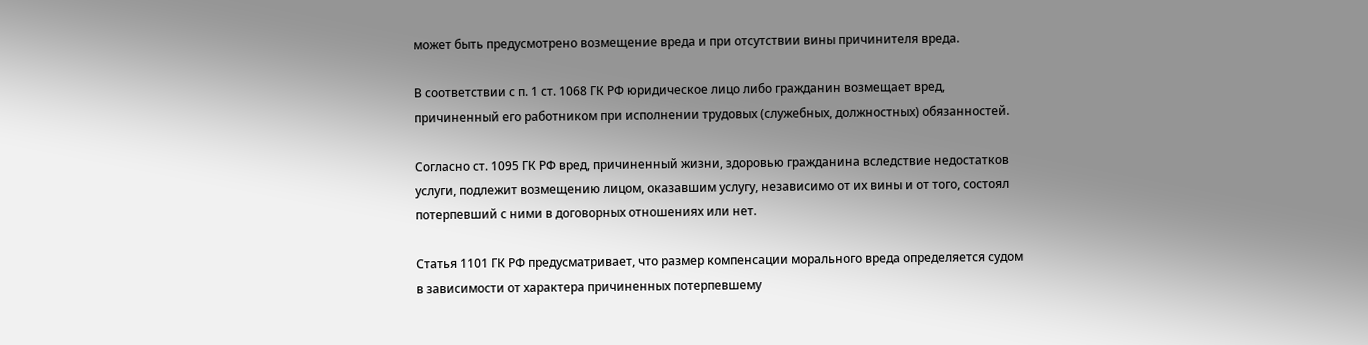может быть предусмотрено возмещение вреда и при отсутствии вины причинителя вреда.

В соответствии с п. 1 ст. 1068 ГК РФ юридическое лицо либо гражданин возмещает вред, причиненный его работником при исполнении трудовых (служебных, должностных) обязанностей.

Согласно ст. 1095 ГК РФ вред, причиненный жизни, здоровью гражданина вследствие недостатков услуги, подлежит возмещению лицом, оказавшим услугу, независимо от их вины и от того, состоял потерпевший с ними в договорных отношениях или нет.

Статья 1101 ГК РФ предусматривает, что размер компенсации морального вреда определяется судом в зависимости от характера причиненных потерпевшему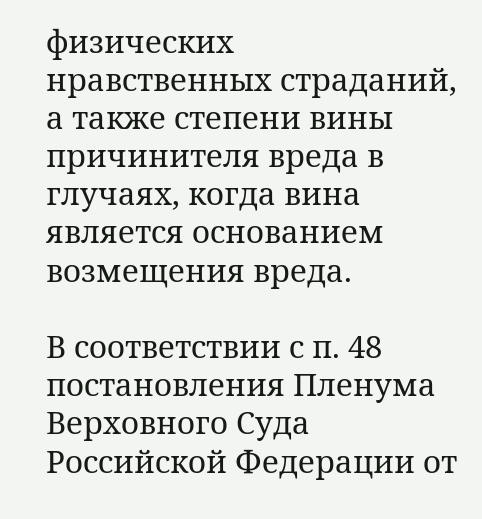физических нравственных страданий, а также степени вины причинителя вреда в глучаях, когда вина является основанием возмещения вреда.

В соответствии с п. 48 постановления Пленума Верховного Суда Российской Федерации от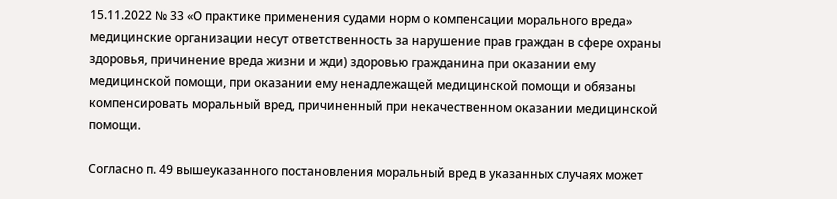15.11.2022 № 33 «О практике применения судами норм о компенсации морального вреда» медицинские организации несут ответственность за нарушение прав граждан в сфере охраны здоровья, причинение вреда жизни и жди) здоровью гражданина при оказании ему медицинской помощи, при оказании ему ненадлежащей медицинской помощи и обязаны компенсировать моральный вред, причиненный при некачественном оказании медицинской помощи.

Согласно п. 49 вышеуказанного постановления моральный вред в указанных случаях может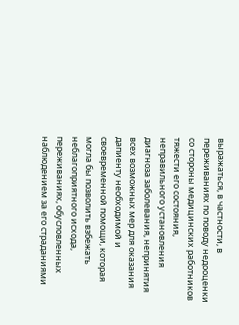выражаться, в частности, в переживаниях по поводу недооценки со стороны медицинских работников тяжести его состояния, неправильного установления диагноза заболевания, непринятия всех возможных мер для оказания дапиенту необходимой и своевременной помощи, которая могла бы позволить взбежать неблагоприятного исхода, переживаниях, обусловленных наблюдением за его страданиями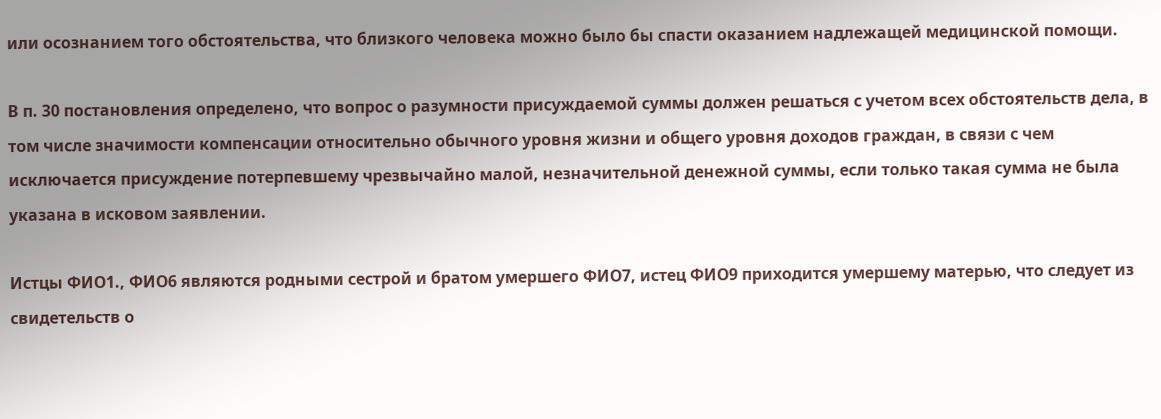или осознанием того обстоятельства, что близкого человека можно было бы спасти оказанием надлежащей медицинской помощи.

В п. 30 постановления определено, что вопрос о разумности присуждаемой суммы должен решаться с учетом всех обстоятельств дела, в том числе значимости компенсации относительно обычного уровня жизни и общего уровня доходов граждан, в связи с чем исключается присуждение потерпевшему чрезвычайно малой, незначительной денежной суммы, если только такая сумма не была указана в исковом заявлении.

Истцы ФИО1., ФИО6 являются родными сестрой и братом умершего ФИО7, истец ФИО9 приходится умершему матерью, что следует из свидетельств о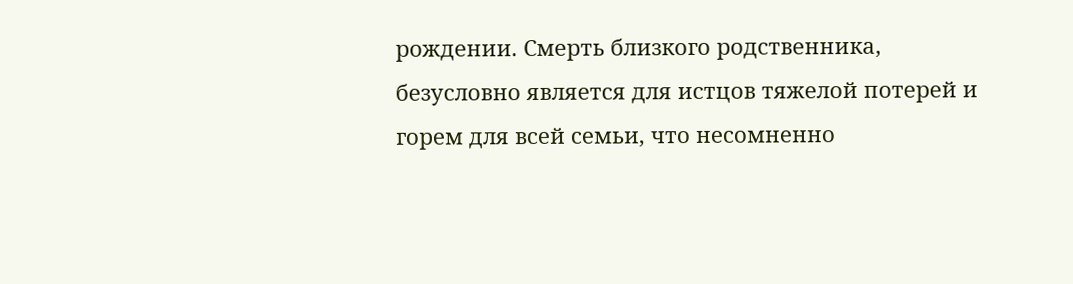рождении. Смерть близкого родственника, безусловно является для истцов тяжелой потерей и горем для всей семьи, что несомненно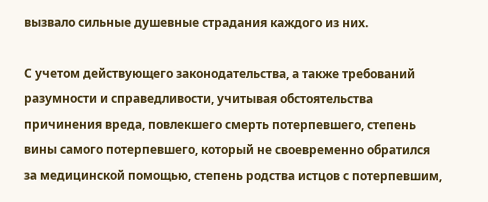вызвало сильные душевные страдания каждого из них.

С учетом действующего законодательства, а также требований разумности и справедливости, учитывая обстоятельства причинения вреда, повлекшего смерть потерпевшего, степень вины самого потерпевшего, который не своевременно обратился за медицинской помощью, степень родства истцов с потерпевшим,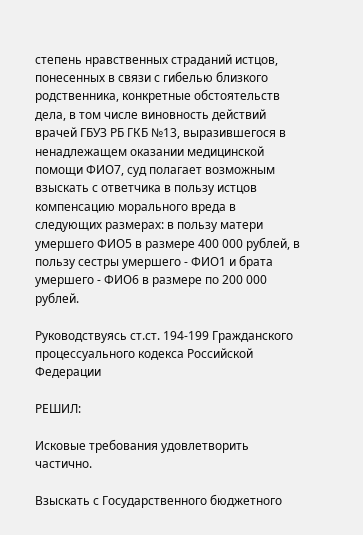степень нравственных страданий истцов, понесенных в связи с гибелью близкого родственника, конкретные обстоятельств дела, в том числе виновность действий врачей ГБУЗ РБ ГКБ №13, выразившегося в ненадлежащем оказании медицинской помощи ФИО7, суд полагает возможным взыскать с ответчика в пользу истцов компенсацию морального вреда в следующих размерах: в пользу матери умершего ФИО5 в размере 400 000 рублей, в пользу сестры умершего - ФИО1 и брата умершего - ФИО6 в размере по 200 000 рублей.

Руководствуясь ст.ст. 194-199 Гражданского процессуального кодекса Российской Федерации

РЕШИЛ:

Исковые требования удовлетворить частично.

Взыскать с Государственного бюджетного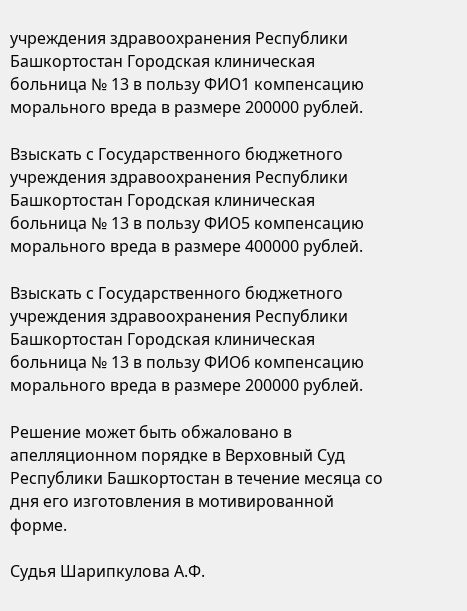учреждения здравоохранения Республики Башкортостан Городская клиническая больница № 13 в пользу ФИО1 компенсацию морального вреда в размере 200000 рублей.

Взыскать с Государственного бюджетного учреждения здравоохранения Республики Башкортостан Городская клиническая больница № 13 в пользу ФИО5 компенсацию морального вреда в размере 400000 рублей.

Взыскать с Государственного бюджетного учреждения здравоохранения Республики Башкортостан Городская клиническая больница № 13 в пользу ФИО6 компенсацию морального вреда в размере 200000 рублей.

Решение может быть обжаловано в апелляционном порядке в Верховный Суд Республики Башкортостан в течение месяца со дня его изготовления в мотивированной форме.

Судья Шарипкулова А.Ф.